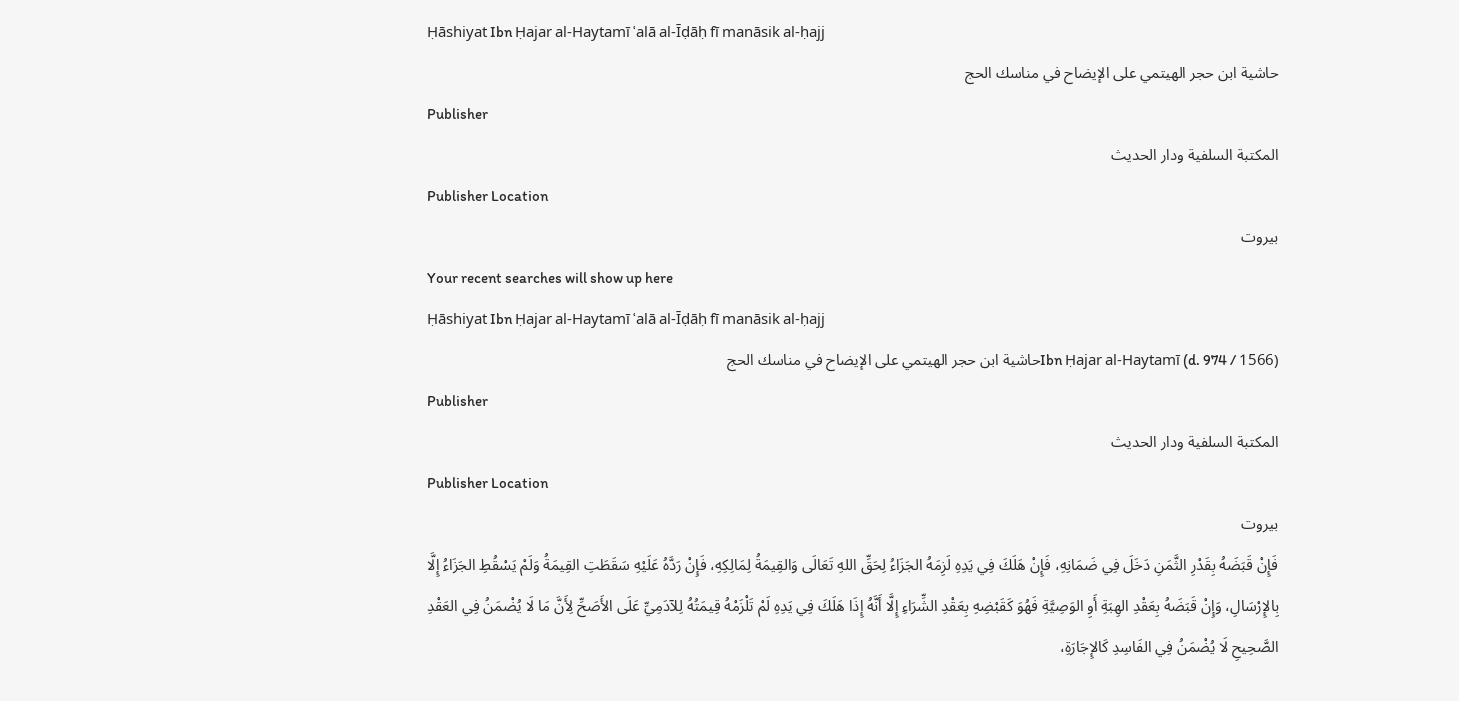Ḥāshiyat Ibn Ḥajar al-Haytamī ʿalā al-Īḍāḥ fī manāsik al-ḥajj
حاشية ابن حجر الهيتمي على الإيضاح في مناسك الحج
Publisher
المكتبة السلفية ودار الحديث
Publisher Location
بيروت
Your recent searches will show up here
Ḥāshiyat Ibn Ḥajar al-Haytamī ʿalā al-Īḍāḥ fī manāsik al-ḥajj
Ibn Ḥajar al-Haytamī (d. 974 / 1566)حاشية ابن حجر الهيتمي على الإيضاح في مناسك الحج
Publisher
المكتبة السلفية ودار الحديث
Publisher Location
بيروت
فَإِنْ قَبَضَهُ بِقَدْرِ الثَّمَنِ دَخَلَ فِي ضَمَانِهِ، فَإِنْ هَلَكَ فِي يَدِهِ لَزِمَهُ الجَزَاءُ لِحَقِّ اللهِ تَعَالَى وَالقِيمَةُ لِمَالِكِهِ، فَإِنْ رَدَّهُ عَلَيْهِ سَقَطَتِ القِيمَةُ وَلَمْ يَسْقُطِ الجَزَاءُ إِلَّا بِالإِرْسَالِ، وَإِنْ قَبَضَهُ بِعَقْدِ الهِبَةِ أَوِ الوَصِيَّةِ فَهُوَ كَقَبْضِهِ بِعَقْدِ الشِّرَاءِ إِلَّا أَنَّهُ إِذَا هَلَكَ فِي يَدِهِ لَمْ تَلْزَمْهُ قِيمَتُهُ لِلآدَمِيِّ عَلَى الأَصَحِّ لِأَنَّ مَا لَا يُضْمَنُ فِي العَقْدِ الصَّحِيحِ لَا يُضْمَنُ فِي الفَاسِدِ كَالإِجَارَةِ،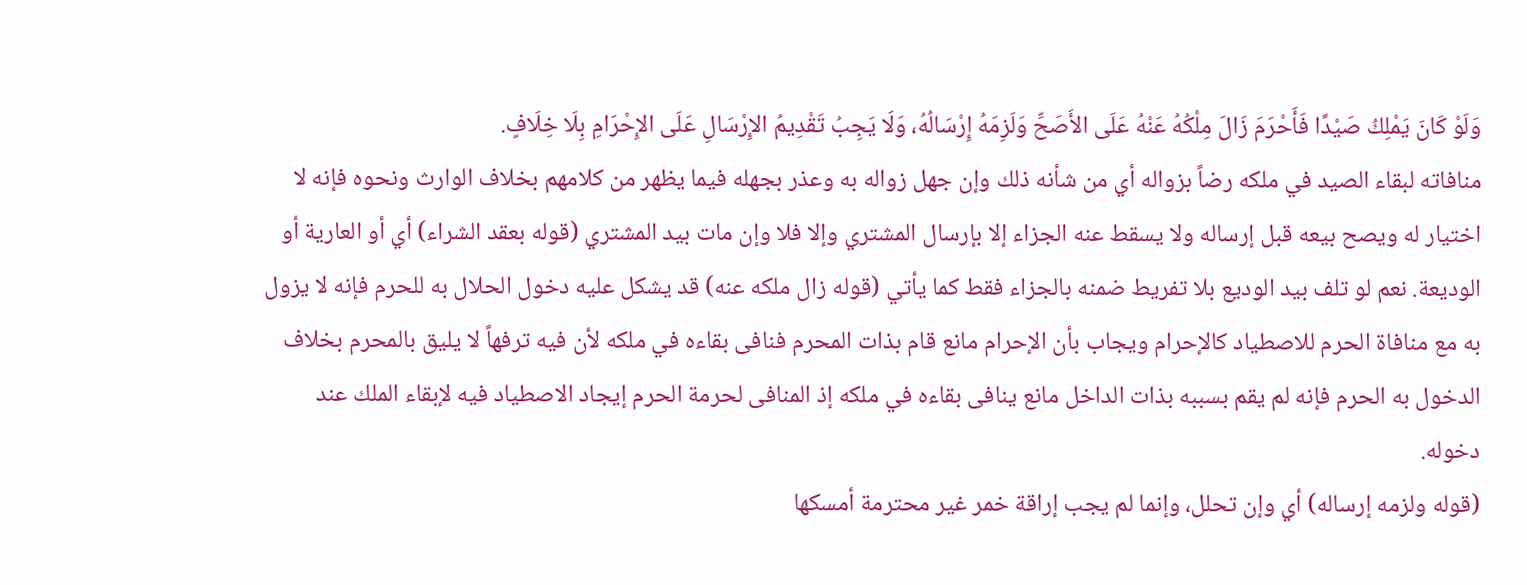وَلَوْ كَانَ يَمْلِكُ صَيْدًا فَأَحْرَمَ زَالَ مِلْكُهُ عَنْهُ عَلَى الأَصَحِّ وَلَزِمَهُ إِرْسَالُهُ، وَلَا يَجِبُ تَقْدِيمُ الإِرْسَالِ عَلَى الإِحْرَامِ بِلَا خِلَافٍ.
منافاته لبقاء الصيد في ملكه رضاً بزواله أي من شأنه ذلك وإن جهل زواله به وعذر بجهله فيما يظهر من كلامهم بخلاف الوارث ونحوه فإنه لا اختيار له ويصح بيعه قبل إرساله ولا يسقط عنه الجزاء إلا بإرسال المشتري وإلا فلا وإن مات بيد المشتري (قوله بعقد الشراء) أي أو العارية أو الوديعة. نعم لو تلف بيد الوديع بلا تفريط ضمنه بالجزاء فقط كما يأتي (قوله زال ملكه عنه) قد يشكل عليه دخول الحلال به للحرم فإنه لا يزول به مع منافاة الحرم للاصطياد كالإحرام ويجاب بأن الإحرام مانع قام بذات المحرم فنافى بقاءه في ملكه لأن فيه ترفهاً لا يليق بالمحرم بخلاف الدخول به الحرم فإنه لم يقم بسببه بذات الداخل مانع ينافى بقاءه في ملكه إذ المنافى لحرمة الحرم إيجاد الاصطياد فيه لإبقاء الملك عند دخوله.
(قوله ولزمه إرساله) أي وإن تحلل، وإنما لم يجب إراقة خمر غير محترمة أمسكها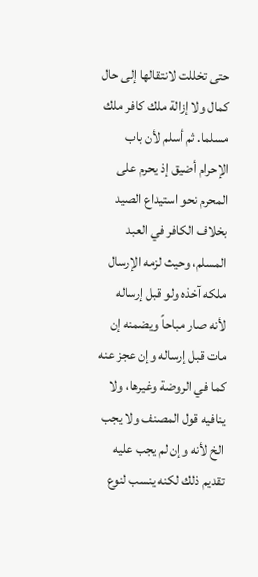حتى تخللت لانتقالها إلى حال كمال ولا إزالة ملك كافر ملك مسلما. ثم أسلم لأن باب الإحرام أضيق إذ يحرم على المحرم نحو استيداع الصيد بخلاف الكافر في العبد المسلم، وحيث لزمه الإرسال ملكه آخذه ولو قبل إرساله لأنه صار مباحاً ويضمنه إن مات قبل إرساله وإن عجز عنه كما في الروضة وغيرها، ولا ينافيه قول المصنف ولا يجب الخ لأنه وإن لم يجب عليه تقديم ذلك لكنه ينسب لنوع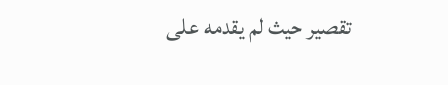تقصير حيث لم يقدمه على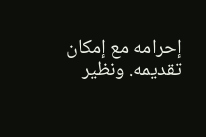إحرامه مع إمكان تقديمه. ونظير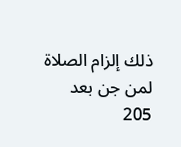ذلك إلزام الصلاة لمن جن بعد
205